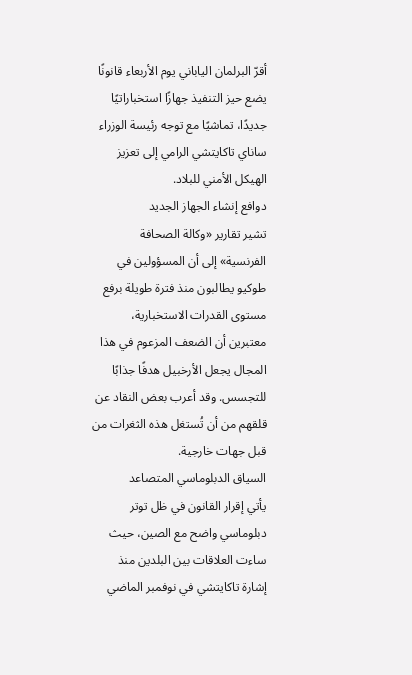أقرّ البرلمان الياباني يوم الأربعاء قانونًا يضع حيز التنفيذ جهازًا استخباراتيًا جديدًا، تماشيًا مع توجه رئيسة الوزراء ساناي تاكايتشي الرامي إلى تعزيز الهيكل الأمني للبلاد.
دوافع إنشاء الجهاز الجديد
تشير تقارير «وكالة الصحافة الفرنسية» إلى أن المسؤولين في طوكيو يطالبون منذ فترة طويلة برفع مستوى القدرات الاستخبارية، معتبرين أن الضعف المزعوم في هذا المجال يجعل الأرخبيل هدفًا جذابًا للتجسس. وقد أعرب بعض النقاد عن قلقهم من أن تُستغل هذه الثغرات من قبل جهات خارجية.
السياق الدبلوماسي المتصاعد
يأتي إقرار القانون في ظل توتر دبلوماسي واضح مع الصين، حيث ساءت العلاقات بين البلدين منذ إشارة تاكايتشي في نوفمبر الماضي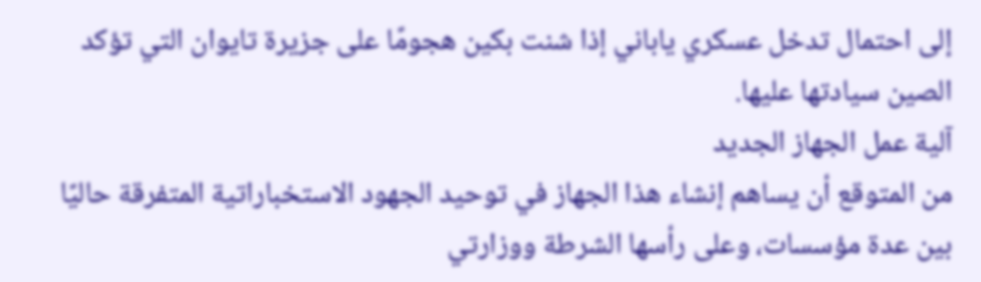إلى احتمال تدخل عسكري ياباني إذا شنت بكين هجومًا على جزيرة تايوان التي تؤكد الصين سيادتها عليها.
آلية عمل الجهاز الجديد
من المتوقع أن يساهم إنشاء هذا الجهاز في توحيد الجهود الاستخباراتية المتفرقة حاليًا بين عدة مؤسسات، وعلى رأسها الشرطة ووزارتي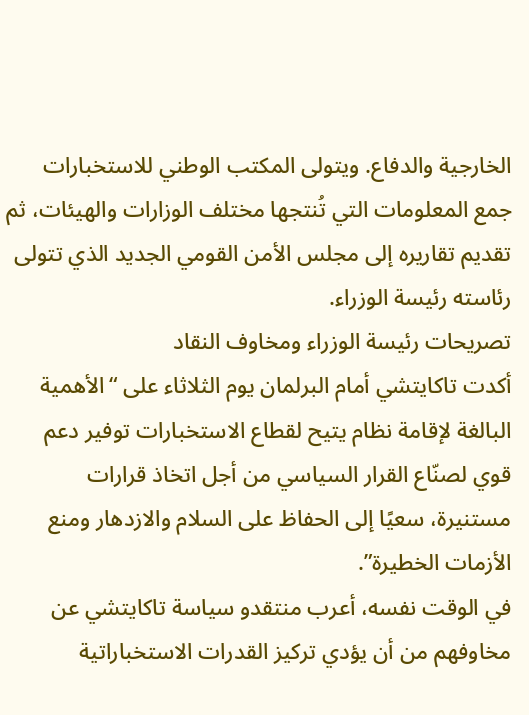الخارجية والدفاع. ويتولى المكتب الوطني للاستخبارات جمع المعلومات التي تُنتجها مختلف الوزارات والهيئات، ثم تقديم تقاريره إلى مجلس الأمن القومي الجديد الذي تتولى رئاسته رئيسة الوزراء.
تصريحات رئيسة الوزراء ومخاوف النقاد
أكدت تاكايتشي أمام البرلمان يوم الثلاثاء على “الأهمية البالغة لإقامة نظام يتيح لقطاع الاستخبارات توفير دعم قوي لصنّاع القرار السياسي من أجل اتخاذ قرارات مستنيرة، سعيًا إلى الحفاظ على السلام والازدهار ومنع الأزمات الخطيرة”.
في الوقت نفسه، أعرب منتقدو سياسة تاكايتشي عن مخاوفهم من أن يؤدي تركيز القدرات الاستخباراتية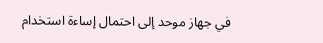في جهاز موحد إلى احتمال إساءة استخدام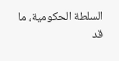السلطة الحكومية، ما قد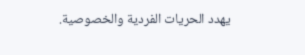يهدد الحريات الفردية والخصوصية.